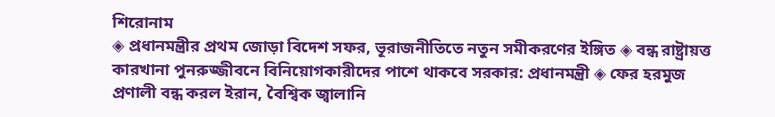শিরোনাম
◈ প্রধানমন্ত্রীর প্রথম জোড়া বিদেশ সফর, ভূরাজনীতিতে নতুন সমীকরণের ইঙ্গিত ◈ বন্ধ রাষ্ট্রায়ত্ত কারখানা পুনরুজ্জীবনে বিনিয়োগকারীদের পাশে থাকবে সরকার: প্রধানমন্ত্রী ◈ ফের হরমুজ প্রণালী বন্ধ করল ইরান, বৈশ্বিক জ্বালানি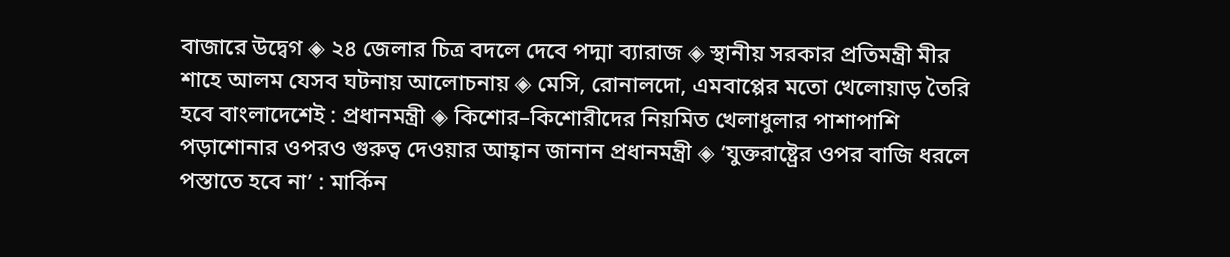বাজারে উদ্বেগ ◈ ২৪ জেলার চিত্র বদলে দেবে পদ্মা ব্যারাজ ◈ স্থানীয় সরকার প্রতিমন্ত্রী মীর শাহে আলম যেসব ঘটনায় আলোচনায় ◈ মেসি, রোনালদো, এমবাপ্পের মতো খেলোয়াড় তৈরি হবে বাংলাদেশেই : প্রধানমন্ত্রী ◈ কিশোর–কিশোরীদের নিয়মিত খেলাধুলার পাশাপাশি পড়াশোনার ওপরও গুরুত্ব দেওয়ার আহ্বান জানান প্রধানমন্ত্রী ◈ ‘যুক্তরাষ্ট্রের ওপর বাজি ধরলে পস্তাতে হবে না’ : মার্কিন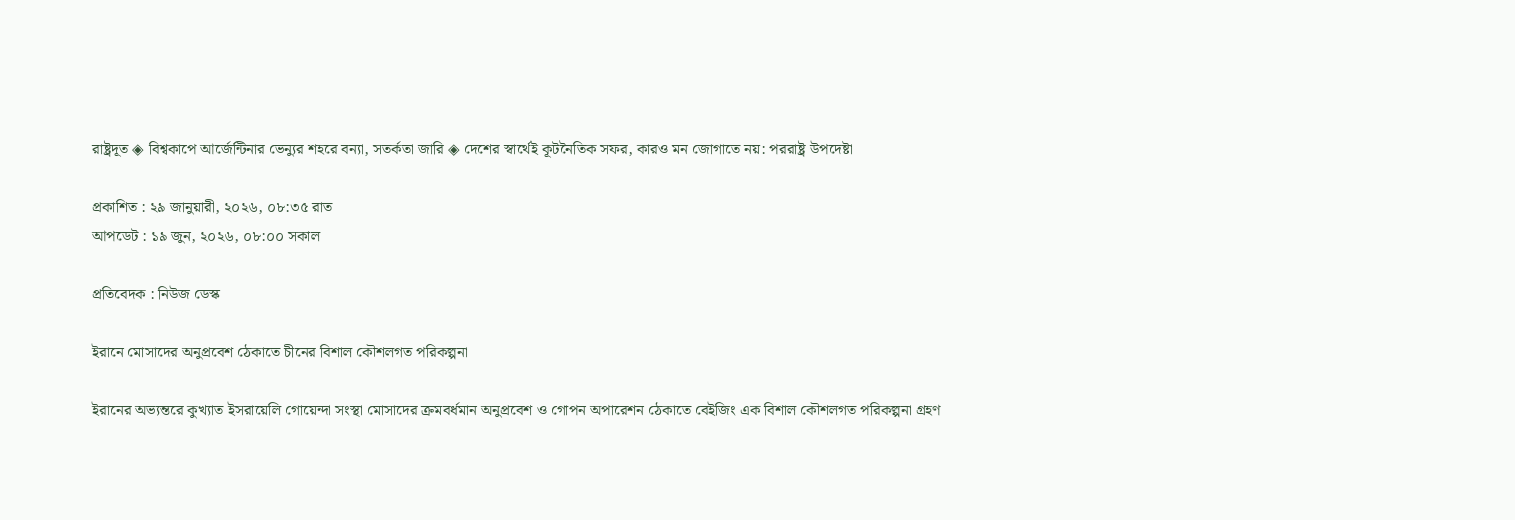রাষ্ট্রদূত ◈ বিশ্বকা‌পে আ‌র্জেন্টিনার ভেন্যুর শহরে বন্যা, সতর্কতা জারি ◈ দেশের স্বার্থেই কূটনৈতিক সফর, কারও মন জোগাতে নয়: পররাষ্ট্র উপদেষ্টা

প্রকাশিত : ২৯ জানুয়ারী, ২০২৬, ০৮:৩৫ রাত
আপডেট : ১৯ জুন, ২০২৬, ০৮:০০ সকাল

প্রতিবেদক : নিউজ ডেস্ক

ইরানে মোসাদের অনুপ্রবেশ ঠেকাতে চীনের বিশাল কৌশলগত পরিকল্পনা

ইরানের অভ্যন্তরে কুখ্যাত ইসরায়েলি গোয়েন্দা সংস্থা মোসাদের ক্রমবর্ধমান অনুপ্রবেশ ও গোপন অপারেশন ঠেকাতে বেইজিং এক বিশাল কৌশলগত পরিকল্পনা গ্রহণ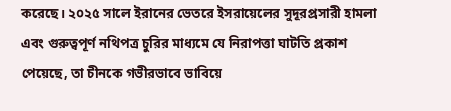করেছে। ২০২৫ সালে ইরানের ভেতরে ইসরায়েলের সুদূরপ্রসারী হামলা এবং গুরুত্বপূর্ণ নথিপত্র চুরির মাধ্যমে যে নিরাপত্তা ঘাটতি প্রকাশ পেয়েছে, তা চীনকে গভীরভাবে ভাবিয়ে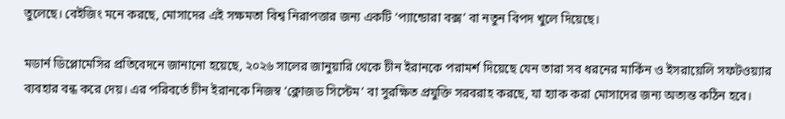তুলেছে। বেইজিং মনে করছে, মোসাদের এই সক্ষমতা বিশ্ব নিরাপত্তার জন্য একটি ‘প্যান্ডোরা বক্স’ বা নতুন বিপদ খুলে দিয়েছে।

মডার্ন ডিপ্লোমেসির প্রতিবেদনে জানানো হয়েছে, ২০২৬ সালের জানুয়ারি থেকে চীন ইরানকে পরামর্শ দিয়েছে যেন তারা সব ধরনের মার্কিন ও ইসরায়েলি সফটওয়্যার ব্যবহার বন্ধ করে দেয়। এর পরিবর্তে চীন ইরানকে নিজস্ব ‘ক্লোজড সিস্টেম’ বা সুরক্ষিত প্রযুক্তি সরবরাহ করছে, যা হ্যাক করা মোসাদের জন্য অত্যন্ত কঠিন হবে।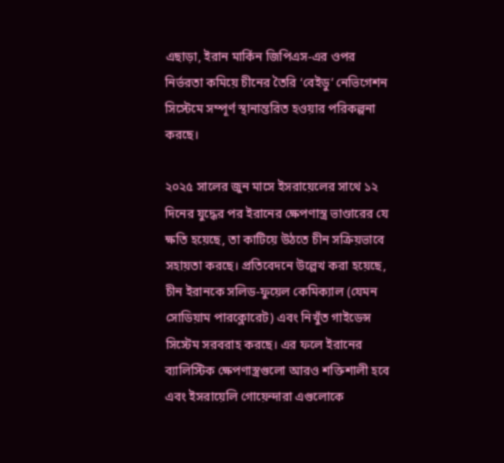এছাড়া, ইরান মার্কিন জিপিএস-এর ওপর নির্ভরতা কমিয়ে চীনের তৈরি ‘বেইডু’ নেভিগেশন সিস্টেমে সম্পূর্ণ স্থানান্তরিত হওয়ার পরিকল্পনা করছে।

২০২৫ সালের জুন মাসে ইসরায়েলের সাথে ১২ দিনের যুদ্ধের পর ইরানের ক্ষেপণাস্ত্র ভাণ্ডারের যে ক্ষতি হয়েছে, তা কাটিয়ে উঠতে চীন সক্রিয়ভাবে সহায়তা করছে। প্রতিবেদনে উল্লেখ করা হয়েছে, চীন ইরানকে সলিড-ফুয়েল কেমিক্যাল (যেমন সোডিয়াম পারক্লোরেট) এবং নিখুঁত গাইডেন্স সিস্টেম সরবরাহ করছে। এর ফলে ইরানের ব্যালিস্টিক ক্ষেপণাস্ত্রগুলো আরও শক্তিশালী হবে এবং ইসরায়েলি গোয়েন্দারা এগুলোকে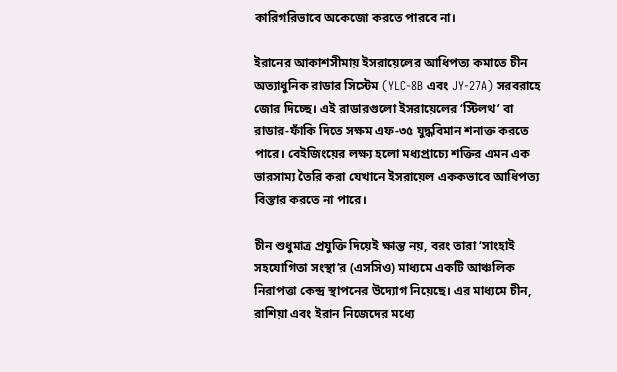কারিগরিভাবে অকেজো করতে পারবে না।

ইরানের আকাশসীমায় ইসরায়েলের আধিপত্য কমাতে চীন অত্যাধুনিক রাডার সিস্টেম (YLC-8B এবং JY-27A) সরবরাহে জোর দিচ্ছে। এই রাডারগুলো ইসরায়েলের ‘স্টিলথ’ বা রাডার-ফাঁকি দিতে সক্ষম এফ-৩৫ যুদ্ধবিমান শনাক্ত করতে পারে। বেইজিংয়ের লক্ষ্য হলো মধ্যপ্রাচ্যে শক্তির এমন এক ভারসাম্য তৈরি করা যেখানে ইসরায়েল এককভাবে আধিপত্য বিস্তার করতে না পারে।

চীন শুধুমাত্র প্রযুক্তি দিয়েই ক্ষান্ত নয়, বরং তারা ‘সাংহাই সহযোগিতা সংস্থা’র (এসসিও) মাধ্যমে একটি আঞ্চলিক নিরাপত্তা কেন্দ্র স্থাপনের উদ্যোগ নিয়েছে। এর মাধ্যমে চীন, রাশিয়া এবং ইরান নিজেদের মধ্যে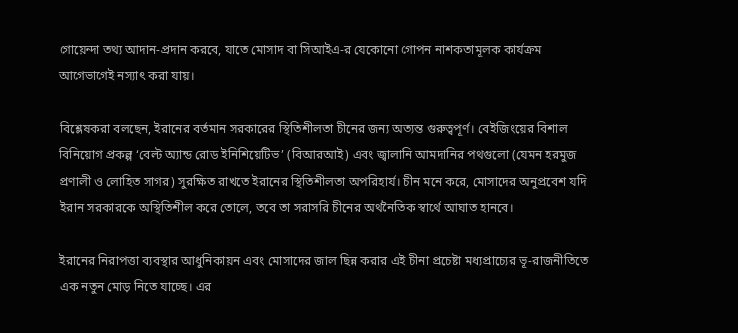গোয়েন্দা তথ্য আদান-প্রদান করবে, যাতে মোসাদ বা সিআইএ-র যেকোনো গোপন নাশকতামূলক কার্যক্রম আগেভাগেই নস্যাৎ করা যায়।

বিশ্লেষকরা বলছেন, ইরানের বর্তমান সরকারের স্থিতিশীলতা চীনের জন্য অত্যন্ত গুরুত্বপূর্ণ। বেইজিংয়ের বিশাল বিনিয়োগ প্রকল্প ‘বেল্ট অ্যান্ড রোড ইনিশিয়েটিভ’ (বিআরআই) এবং জ্বালানি আমদানির পথগুলো (যেমন হরমুজ প্রণালী ও লোহিত সাগর) সুরক্ষিত রাখতে ইরানের স্থিতিশীলতা অপরিহার্য। চীন মনে করে, মোসাদের অনুপ্রবেশ যদি ইরান সরকারকে অস্থিতিশীল করে তোলে, তবে তা সরাসরি চীনের অর্থনৈতিক স্বার্থে আঘাত হানবে।

ইরানের নিরাপত্তা ব্যবস্থার আধুনিকায়ন এবং মোসাদের জাল ছিন্ন করার এই চীনা প্রচেষ্টা মধ্যপ্রাচ্যের ভূ-রাজনীতিতে এক নতুন মোড় নিতে যাচ্ছে। এর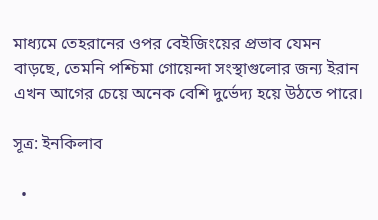মাধ্যমে তেহরানের ওপর বেইজিংয়ের প্রভাব যেমন বাড়ছে, তেমনি পশ্চিমা গোয়েন্দা সংস্থাগুলোর জন্য ইরান এখন আগের চেয়ে অনেক বেশি দুর্ভেদ্য হয়ে উঠতে পারে।

সূত্র: ইনকিলাব

  •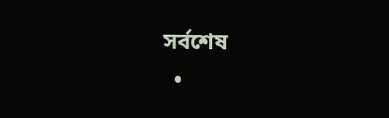সর্বশেষ
  •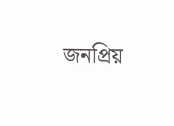জনপ্রিয়